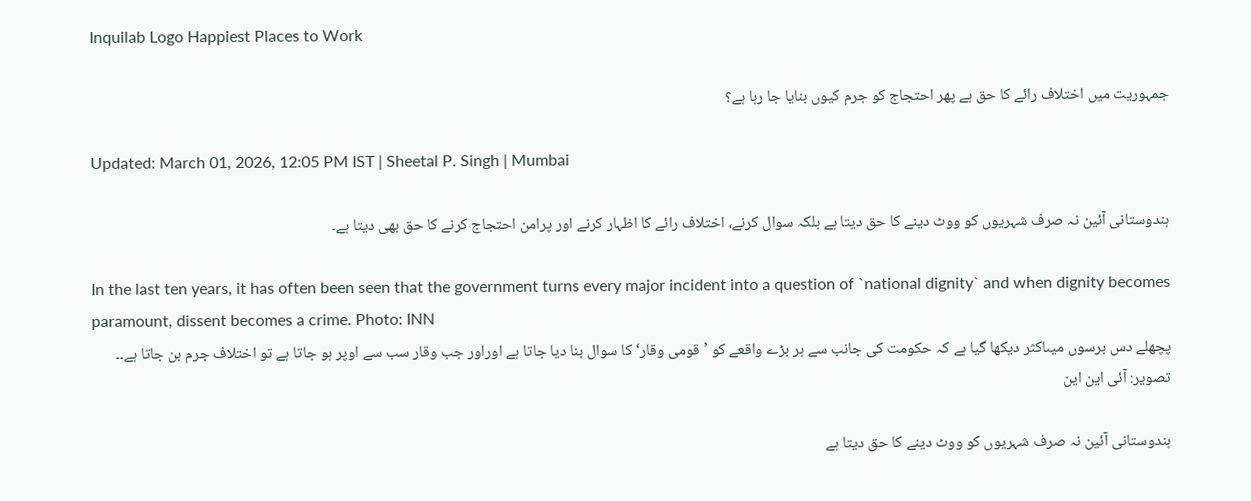Inquilab Logo Happiest Places to Work

جمہوریت میں اختلاف رائے کا حق ہے پھر احتجاج کو جرم کیوں بنایا جا رہا ہے؟

Updated: March 01, 2026, 12:05 PM IST | Sheetal P. Singh | Mumbai

ہندوستانی آئین نہ صرف شہریوں کو ووٹ دینے کا حق دیتا ہے بلکہ سوال کرنے، اختلاف رائے کا اظہار کرنے اور پرامن احتجاج کرنے کا حق بھی دیتا ہے۔

In the last ten years, it has often been seen that the government turns every major incident into a question of `national dignity` and when dignity becomes paramount, dissent becomes a crime. Photo: INN
پچھلے دس برسوں میںاکثر دیکھا گیا ہے کہ حکومت کی جانب سے ہر بڑے واقعے کو ’قومی وقار‘ کا سوال بنا دیا جاتا ہے اوراور جب وقار سب سے اوپر ہو جاتا ہے تو اختلاف جرم بن جاتا ہے۔۔ تصویر: آئی این این

ہندوستانی آئین نہ صرف شہریوں کو ووٹ دینے کا حق دیتا ہے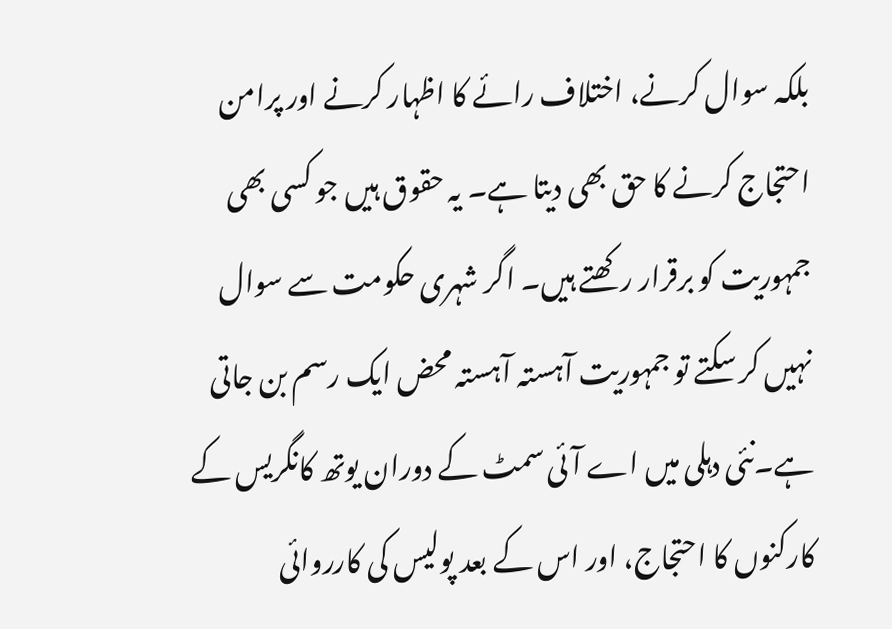بلکہ سوال کرنے، اختلاف رائے کا اظہار کرنے اور پرامن احتجاج کرنے کا حق بھی دیتا ہے۔ یہ حقوق ہیں جو کسی بھی جمہوریت کو برقرار رکھتے ہیں۔ اگر شہری حکومت سے سوال نہیں کر سکتے تو جمہوریت آہستہ آہستہ محض ایک رسم بن جاتی ہے۔نئی دہلی میں اے آئی سمٹ کے دوران یوتھ کانگریس کے کارکنوں کا احتجاج، اور اس کے بعد پولیس کی کارروائی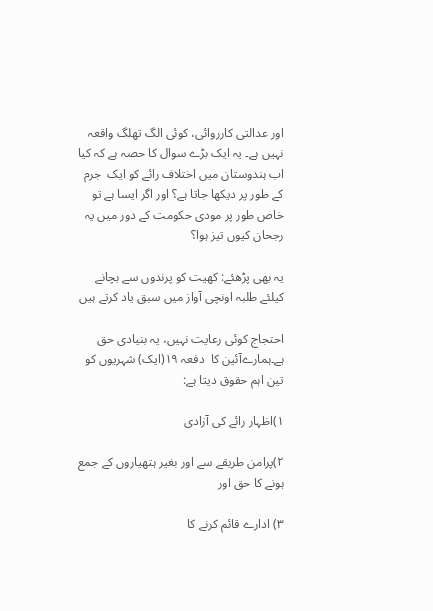اور عدالتی کارروائی، کوئی الگ تھلگ واقعہ نہیں ہے۔ یہ ایک بڑے سوال کا حصہ ہے کہ کیا اب ہندوستان میں اختلاف رائے کو ایک  جرم کے طور پر دیکھا جاتا ہے؟ اور اگر ایسا ہے تو خاص طور پر مودی حکومت کے دور میں یہ رجحان کیوں تیز ہوا؟

یہ بھی پڑھئے: کھیت کو پرندوں سے بچانے کیلئے طلبہ اونچی آواز میں سبق یاد کرتے ہیں

احتجاج کوئی رعایت نہیں، یہ بنیادی حق ہے۔ہمارےآئین کا  دفعہ ۱۹(ایک) شہریوں کو تین اہم حقوق دیتا ہے:

۱)اظہار رائے کی آزادی

۲)پرامن طریقے سے اور بغیر ہتھیاروں کے جمع ہونے کا حق اور

۳) ادارے قائم کرنے کا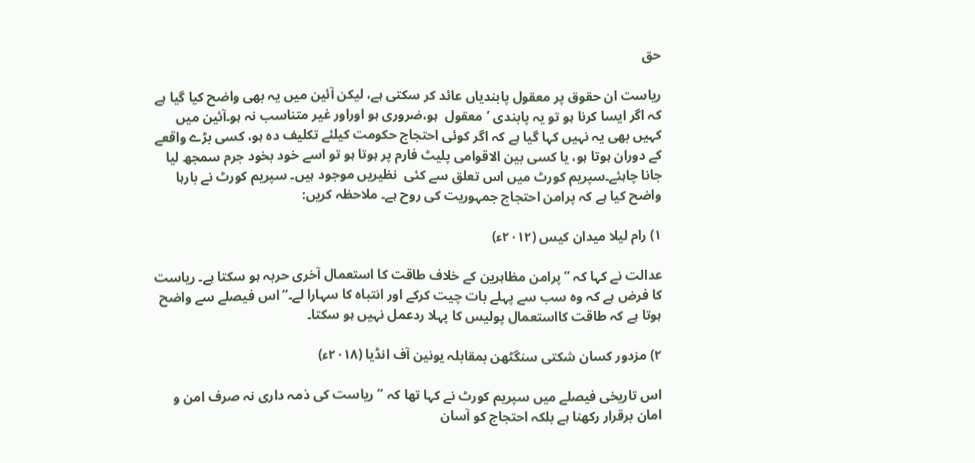حق

ریاست ان حقوق پر معقول پابندیاں عائد کر سکتی ہے، لیکن آئین میں یہ بھی واضح کیا گیا ہے کہ اگر ایسا کرنا ہو تو یہ پابندی ’معقول  ہو،ضروری ہو اوراور غیر متناسب نہ ہو۔آئین میں کہیں بھی یہ نہیں کہا گیا ہے کہ اگر کوئی احتجاج حکومت کیلئے تکلیف دہ ہو، کسی بڑے واقعے کے دوران ہوتا ہو، یا کسی بین الاقوامی پلیٹ فارم پر ہوتا ہو تو اسے خود بخود جرم سمجھ لیا جانا چاہئے۔سپریم کورٹ میں اس تعلق سے کئی  نظیریں موجود ہیں۔ سپریم کورٹ نے بارہا واضح کیا ہے کہ پرامن احتجاج جمہوریت کی روح ہے۔ ملاحظہ کریں:

۱) رام لیلا میدان کیس (۲۰۱۲ء)

عدالت نے کہا کہ ’’پرامن مظاہرین کے خلاف طاقت کا استعمال آخری حربہ ہو سکتا ہے۔ ریاست کا فرض ہے کہ وہ سب سے پہلے بات چیت کرکے اور انتباہ کا سہارا لے۔‘‘اس فیصلے سے واضح ہوتا ہے کہ طاقت کااستعمال پولیس کا پہلا ردعمل نہیں ہو سکتا۔

۲) مزدور کسان شکتی سنگٹھن بمقابلہ یونین آف انڈیا (۲۰۱۸ء)

اس تاریخی فیصلے میں سپریم کورٹ نے کہا تھا کہ ’’ریاست کی ذمہ داری نہ صرف امن و امان برقرار رکھنا ہے بلکہ احتجاج کو آسان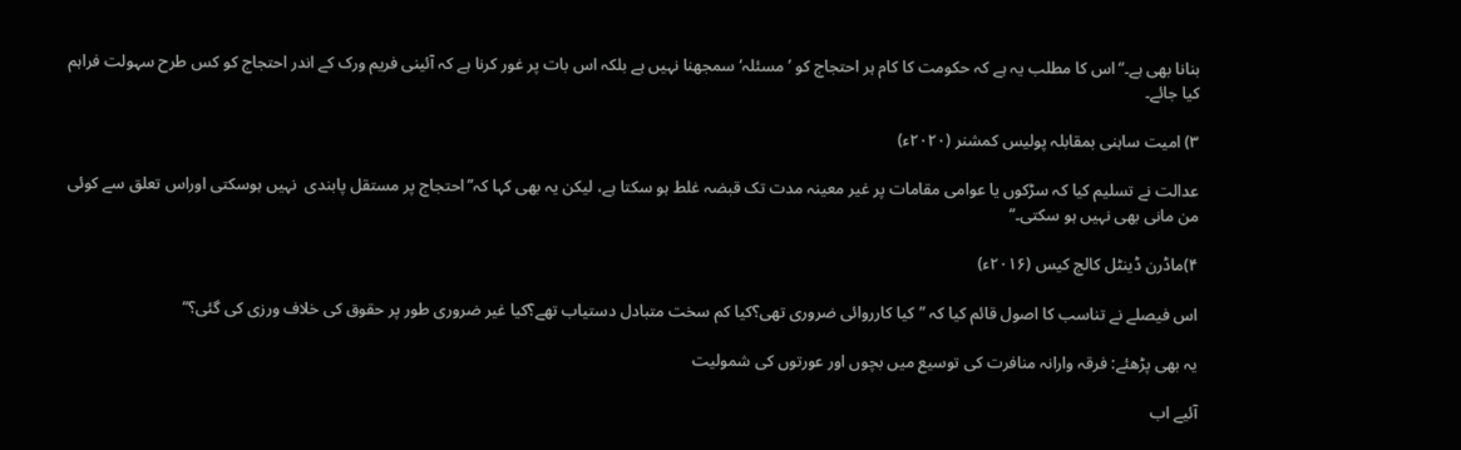بنانا بھی ہے۔‘‘اس کا مطلب یہ ہے کہ حکومت کا کام ہر احتجاج کو ’مسئلہ‘ سمجھنا نہیں ہے بلکہ اس بات پر غور کرنا ہے کہ آئینی فریم ورک کے اندر احتجاج کو کس طرح سہولت فراہم کیا جائے۔

۳) امیت ساہنی بمقابلہ پولیس کمشنر (۲۰۲۰ء)

عدالت نے تسلیم کیا کہ سڑکوں یا عوامی مقامات پر غیر معینہ مدت تک قبضہ غلط ہو سکتا ہے، لیکن یہ بھی کہا کہ’’احتجاج پر مستقل پابندی  نہیں ہوسکتی اوراس تعلق سے کوئی من مانی بھی نہیں ہو سکتی۔‘‘

۴)ماڈرن ڈینٹل کالج کیس (۲۰۱۶ء)

اس فیصلے نے تناسب کا اصول قائم کیا کہ ’’کیا کارروائی ضروری تھی؟کیا کم سخت متبادل دستیاب تھے؟کیا غیر ضروری طور پر حقوق کی خلاف ورزی کی گئی؟‘‘

یہ بھی پڑھئے: فرقہ وارانہ منافرت کی توسیع میں بچوں اور عورتوں کی شمولیت

آئیے اب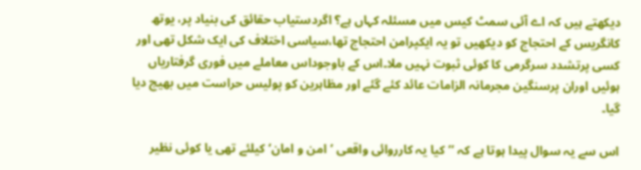دیکھتے ہیں کہ اے آئی سمٹ کیس میں مسئلہ کہاں ہے؟ اگردستیاب حقائق کی بنیاد پر، یوتھ کانگریس کے احتجاج کو دیکھیں تو یہ ایکپرامن احتجاج تھا،سیاسی اختلاف کی ایک شکل تھی اور کسی پرتشدد سرگرمی کا کوئی ثبوت نہیں ملا۔اس کے باوجوداس معاملے میں فوری گرفتاریاں ہوئیں اوران پرسنگین مجرمانہ الزامات عائد کئے گئے اور مظاہرین کو پولیس حراست میں بھیج دیا گیا۔

اس سے یہ سوال پیدا ہوتا ہے کہ ’’کیا یہ کارروائی واقعی ’امن و امان‘ کیلئے تھی یا کوئی نظیر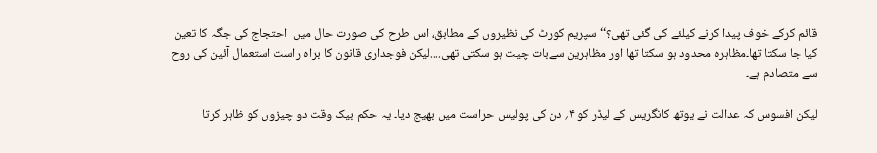قائم کرکے خوف پیدا کرنے کیلئے کی گئی تھی؟‘‘ سپریم کورٹ کی نظیروں کے مطابق، اس طرح کی صورت حال میں  احتجاج کی جگہ کا تعین کیا جا سکتا تھا۔مظاہرہ محدود ہو سکتا تھا اور مظاہرین سےبات چیت ہو سکتی تھی....لیکن فوجداری قانون کا براہ راست استعمال آئین کی روح سے متصادم ہے۔

لیکن افسوس کہ عدالت نے یوتھ کانگریس کے لیڈر کو ۴؍ دن کی پولیس حراست میں بھیج دیا۔ یہ حکم بیک وقت دو چیزوں کو ظاہر کرتا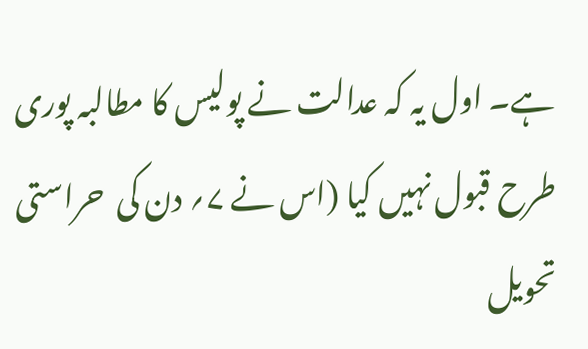ہے۔ اول یہ کہ عدالت نے پولیس کا مطالبہ پوری طرح قبول نہیں کیا (اس نے ۷؍ دن کی  حراستی تحویل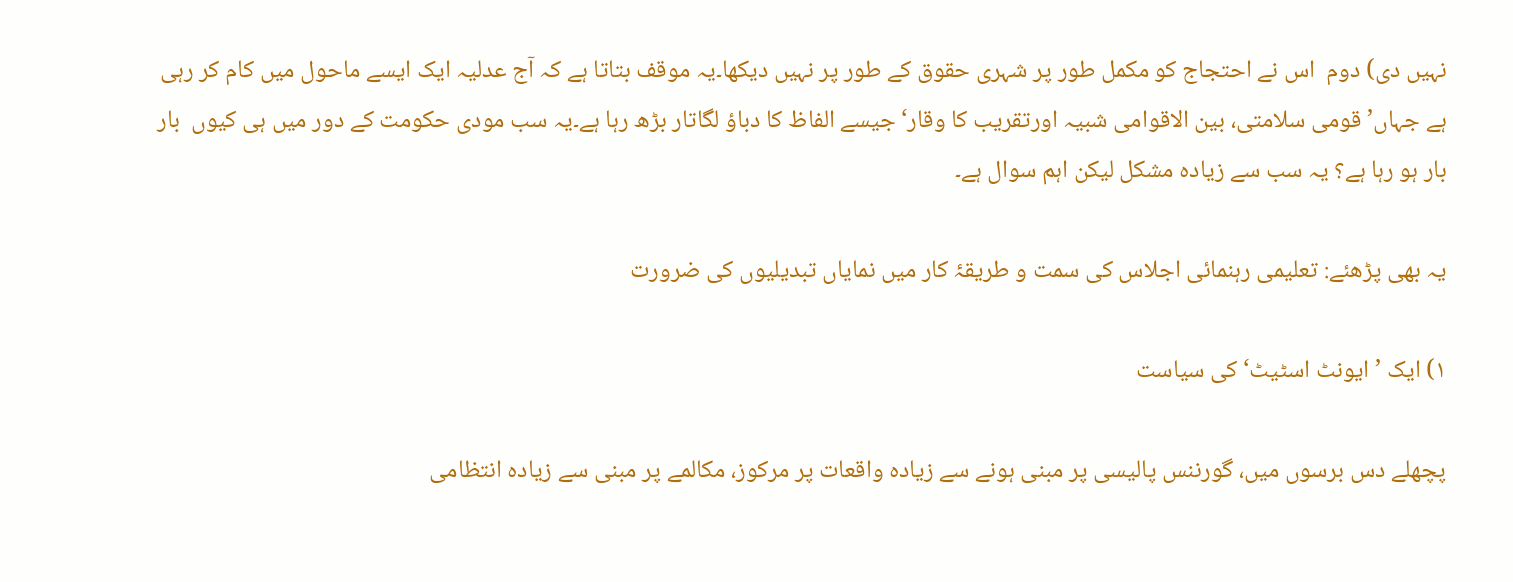نہیں دی) دوم  اس نے احتجاج کو مکمل طور پر شہری حقوق کے طور پر نہیں دیکھا۔یہ موقف بتاتا ہے کہ آج عدلیہ ایک ایسے ماحول میں کام کر رہی ہے جہاں’قومی سلامتی، بین الاقوامی شبیہ اورتقریب کا وقار‘ جیسے الفاظ کا دباؤ لگاتار بڑھ رہا ہے۔یہ سب مودی حکومت کے دور میں ہی کیوں  بار بار ہو رہا ہے؟ یہ سب سے زیادہ مشکل لیکن اہم سوال ہے۔

یہ بھی پڑھئے: تعلیمی رہنمائی اجلاس کی سمت و طریقۂ کار میں نمایاں تبدیلیوں کی ضرورت

۱) ایک ’ایونٹ اسٹیٹ‘ کی سیاست

پچھلے دس برسوں میں، گورننس پالیسی پر مبنی ہونے سے زیادہ واقعات پر مرکوز، مکالمے پر مبنی سے زیادہ انتظامی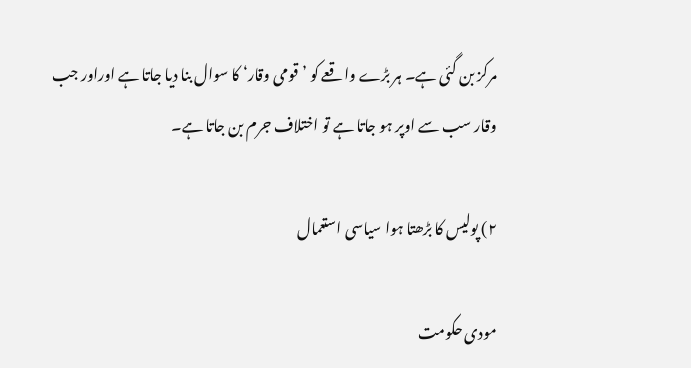مرکز بن گئی ہے۔ ہر بڑے واقعے کو ’قومی وقار‘ کا سوال بنا دیا جاتا ہے اوراور جب وقار سب سے اوپر ہو جاتا ہے تو اختلاف جرم بن جاتا ہے۔

۲) پولیس کا بڑھتا ہوا سیاسی استعمال

مودی حکومت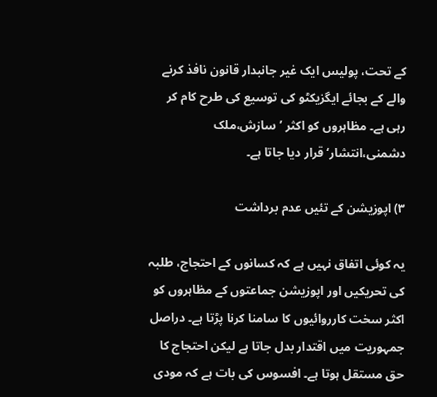کے تحت، پولیس ایک غیر جانبدار قانون نافذ کرنے والے کے بجائے ایگزیکٹو کی توسیع کی طرح کام کر رہی ہے۔ مظاہروں کو اکثر ’سازش،ملک دشمنی،انتشار‘ قرار دیا جاتا ہے۔

۳) اپوزیشن کے تئیں عدم برداشت

یہ کوئی اتفاق نہیں ہے کہ کسانوں کے احتجاج، طلبہ کی تحریکیں اور اپوزیشن جماعتوں کے مظاہروں کو اکثر سخت کارروائیوں کا سامنا کرنا پڑتا ہے۔ دراصل جمہوریت میں اقتدار بدل جاتا ہے لیکن احتجاج کا حق مستقل ہوتا ہے۔ افسوس کی بات ہے کہ مودی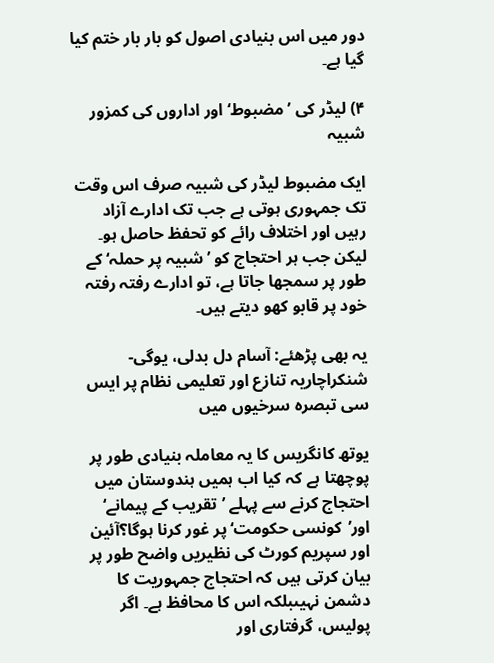دور میں اس بنیادی اصول کو بار بار ختم کیا گیا ہے۔

۴) لیڈر کی ’مضبوط‘ اور اداروں کی کمزور شبیہ

ایک مضبوط لیڈر کی شبیہ صرف اس وقت تک جمہوری ہوتی ہے جب تک ادارے آزاد رہیں اور اختلاف رائے کو تحفظ حاصل ہو۔ لیکن جب ہر احتجاج کو ’شبیہ پر حملہ‘ کے طور پر سمجھا جاتا ہے، تو ادارے رفتہ رفتہ خود پر قابو کھو دیتے ہیں۔

یہ بھی پڑھئے: آسام دل بدلی، یوگی-شنکراچاریہ تنازع اور تعلیمی نظام پر ایس سی تبصرہ سرخیوں میں

یوتھ کانگریس کا یہ معاملہ بنیادی طور پر پوچھتا ہے کہ کیا اب ہمیں ہندوستان میں احتجاج کرنے سے پہلے ’تقریب کے پیمانے‘ اور’کونسی حکومت‘ پر غور کرنا ہوگا؟آئین اور سپریم کورٹ کی نظیریں واضح طور پر بیان کرتی ہیں کہ احتجاج جمہوریت کا دشمن نہیںبلکہ اس کا محافظ ہے۔ اگر پولیس، گرفتاری اور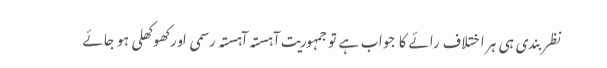نظر بندی ہی ہر اختلاف رائے کا جواب ہے تو جمہوریت آہستہ آہستہ رسمی اور کھوکھلی ہو جائے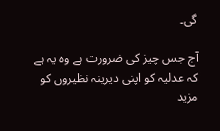گی۔

آج جس چیز کی ضرورت ہے وہ یہ ہے کہ عدلیہ کو اپنی دیرینہ نظیروں کو مزید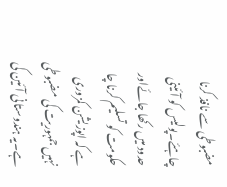مضبوطی سے نافذ کرنا چاہئے۔پولیس کو آئینی حدود میں رکھا جائےاور حکومت کو تسلیم کرنا چا ہے کہ اپوزیشن کمزوری نہیں جمہوریت کی مضبوطی ہے۔یہ ہندوستانی آئین کی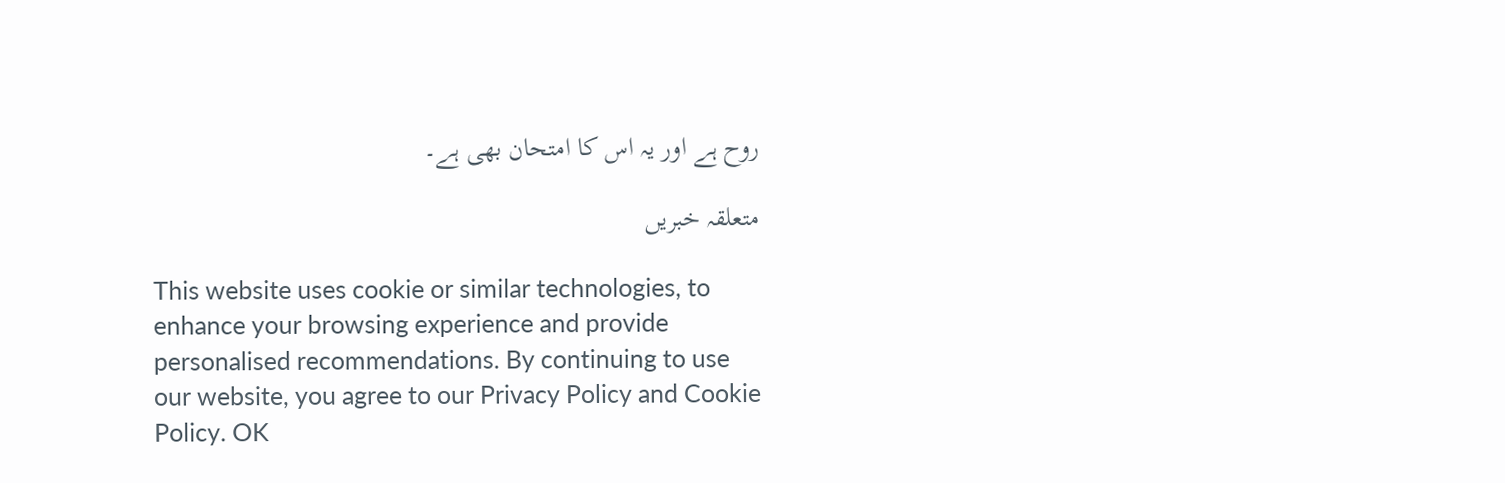روح ہے اور یہ اس کا امتحان بھی ہے۔

متعلقہ خبریں

This website uses cookie or similar technologies, to enhance your browsing experience and provide personalised recommendations. By continuing to use our website, you agree to our Privacy Policy and Cookie Policy. OK